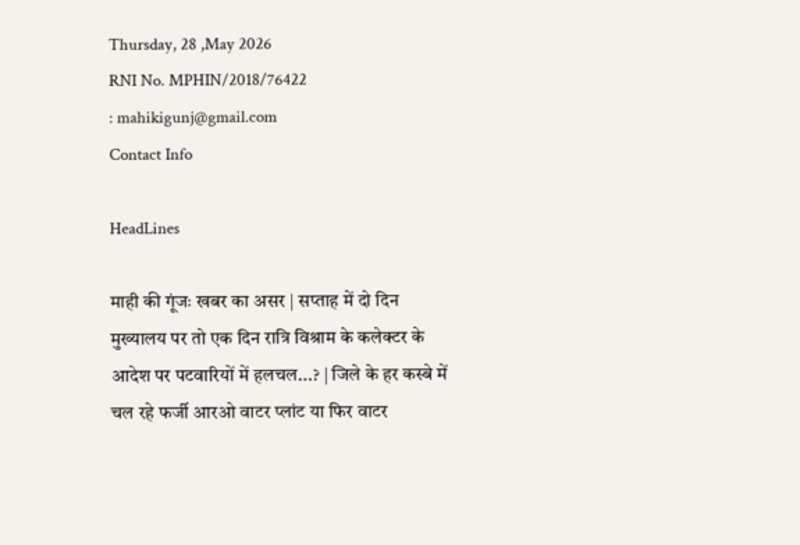Thursday, 28 ,May 2026
RNI No. MPHIN/2018/76422
: mahikigunj@gmail.com
Contact Info

HeadLines

माही की गूंजः खबर का असर | सप्ताह में दो दिन मुख्यालय पर तो एक दिन रात्रि विश्राम के कलेक्टर के आदेश पर पटवारियों में हलचल...? | जिले के हर कस्बे में चल रहे फर्जी आरओ वाटर प्लांट या फिर वाटर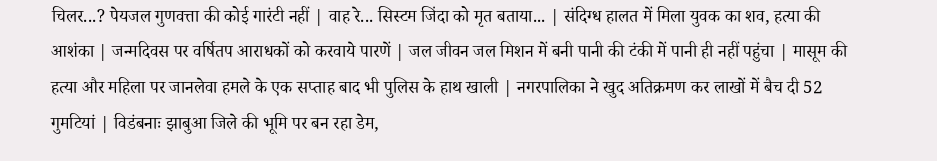चिलर...? पेयजल गुणवत्ता की कोई गारंटी नहीं | वाह रे... सिस्टम जिंदा को मृत बताया... | संदिग्ध हालत में मिला युवक का शव, हत्या की आशंका | जन्मदिवस पर वर्षितप आराधकों को करवाये पारणें | जल जीवन जल मिशन में बनी पानी की टंकी में पानी ही नहीं पहुंचा | मासूम की हत्या और महिला पर जानलेवा हमले के एक सप्ताह बाद भी पुलिस के हाथ खाली | नगरपालिका ने खुद अतिक्रमण कर लाखों में बैच दी 52 गुमटियां | विडंबनाः झाबुआ जिले की भूमि पर बन रहा डेम,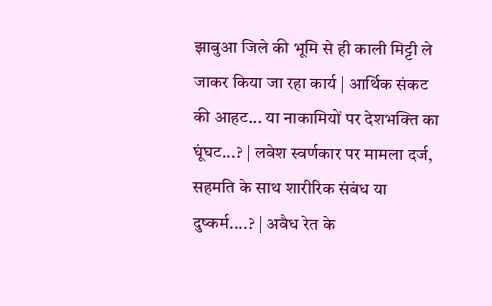झाबुआ जिले की भूमि से ही काली मिट्टी ले जाकर किया जा रहा कार्य | आर्थिक संकट की आहट... या नाकामियों पर देशभक्ति का घूंघट...? | लवेश स्वर्णकार पर मामला दर्ज, सहमति के साथ शारीरिक संबंध या दुष्कर्म....? | अवैध रेत के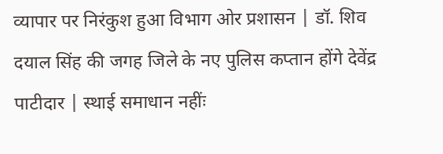व्यापार पर निरंकुश हुआ विभाग ओर प्रशासन | डॉ. शिव दयाल सिंह की जगह जिले के नए पुलिस कप्तान होंगे देवेंद्र पाटीदार | स्थाई समाधान नहींः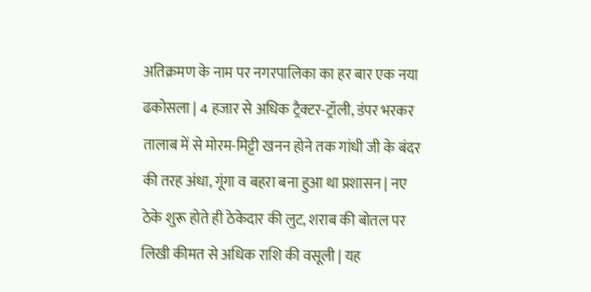अतिक्रमण के नाम पर नगरपालिका का हर बार एक नया ढकोसला | 4 हजार से अधिक ट्रैक्टर-ट्रॉली, डंपर भरकर तालाब में से मोरम-मिट्टी खनन होने तक गांधी जी के बंदर की तरह अंधा, गूंगा व बहरा बना हुआ था प्रशासन | नए ठेके शुरू होते ही ठेकेदार की लुट, शराब की बोतल पर लिखी कीमत से अधिक राशि की वसूली | यह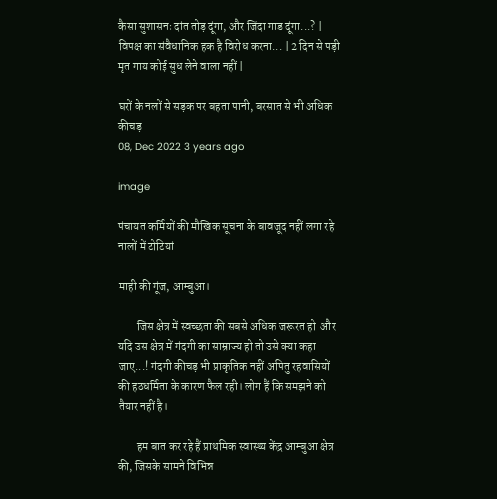कैसा सुशासनः दांत तोड़ दूंगा, और जिंदा गाड दूंगा...? | विपक्ष का संवैधानिक हक है विरोध करना... | 2 दिन से पड़ी मृत गाय कोई सुध लेने वाला नहीं |

घरों के नलों से सड़क पर बहता पानी, बरसात से भी अधिक कीचड़
08, Dec 2022 3 years ago

image

पंचायत कर्मियों की मौखिक सूचना के बावजूद नहीं लगा रहे नालों में टोटियां

माही की गूंज, आम्बुआ।

        जिस क्षेत्र में स्वच्छता की सबसे अधिक जरूरत हो  और यदि उस क्षेत्र में गंदगी का साम्राज्य हो तो उसे क्या कहा जाए...! गंदगी कीचड़ भी प्राकृतिक नहीं अपितु रहवासियों की हठधर्मिता के कारण फैल रही। लोग हैं कि समझने को तैयार नहीं है।

        हम बात कर रहे हैं प्राथमिक स्वास्थ्य केंद्र आम्बुआ क्षेत्र की, जिसके सामने विभिन्न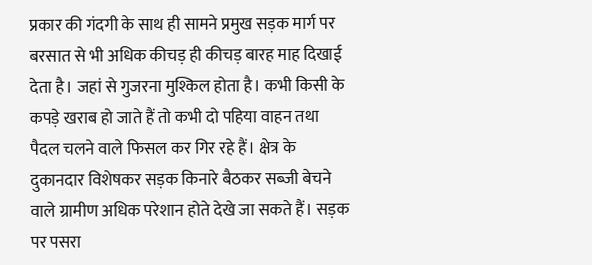प्रकार की गंदगी के साथ ही सामने प्रमुख सड़क मार्ग पर बरसात से भी अधिक कीचड़ ही कीचड़ बारह माह दिखाई देता है। जहां से गुजरना मुश्किल होता है। कभी किसी के कपड़े खराब हो जाते हैं तो कभी दो पहिया वाहन तथा पैदल चलने वाले फिसल कर गिर रहे हैं। क्षेत्र के दुकानदार विशेषकर सड़क किनारे बैठकर सब्जी बेचने वाले ग्रामीण अधिक परेशान होते देखे जा सकते हैं। सड़क पर पसरा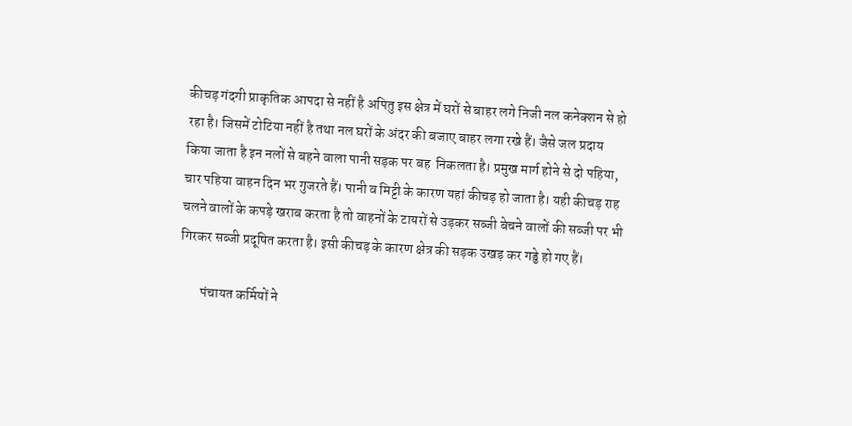कीचड़ गंदगी प्राकृतिक आपदा से नहीं है अपितु इस क्षेत्र में घरों से बाहर लगे निजी नल कनेक्शन से हो रहा है। जिसमें टोटिया नहीं है तथा नल घरों के अंदर की बजाए बाहर लगा रखे हैं। जैसे जल प्रदाय किया जाता है इन नलों से बहने वाला पानी सड़क पर बह  निकलता है। प्रमुख मार्ग होने से दो पहिया, चार पहिया वाहन दिन भर गुजरते हैं। पानी व मिट्टी के कारण यहां कीचड़ हो जाता है। यही कीचड़ राह चलने वालों के कपड़े खराब करता है तो वाहनों के टायरों से उड़कर सब्जी बेचने वालों की सब्जी पर भी गिरकर सब्जी प्रदूषित करता है। इसी कीचड़ के कारण क्षेत्र की सड़क उखड़ कर गड्ढे हो गए हैं।

        पंचायत कर्मियों ने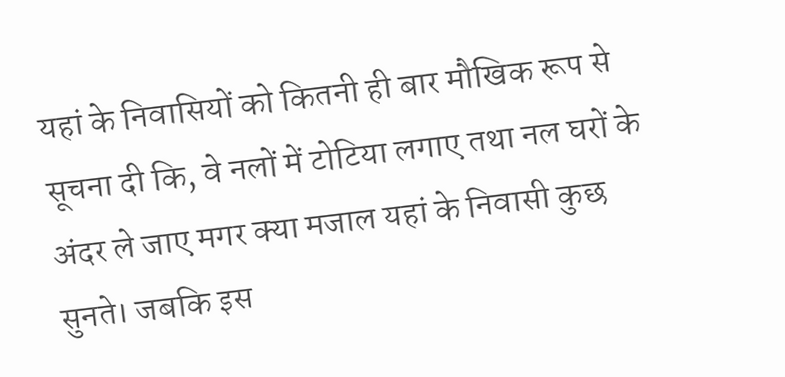यहां के निवासियों को कितनी ही बार मौखिक रूप से सूचना दी कि, वे नलों में टोटिया लगाए तथा नल घरों के अंदर ले जाए मगर क्या मजाल यहां के निवासी कुछ सुनते। जबकि इस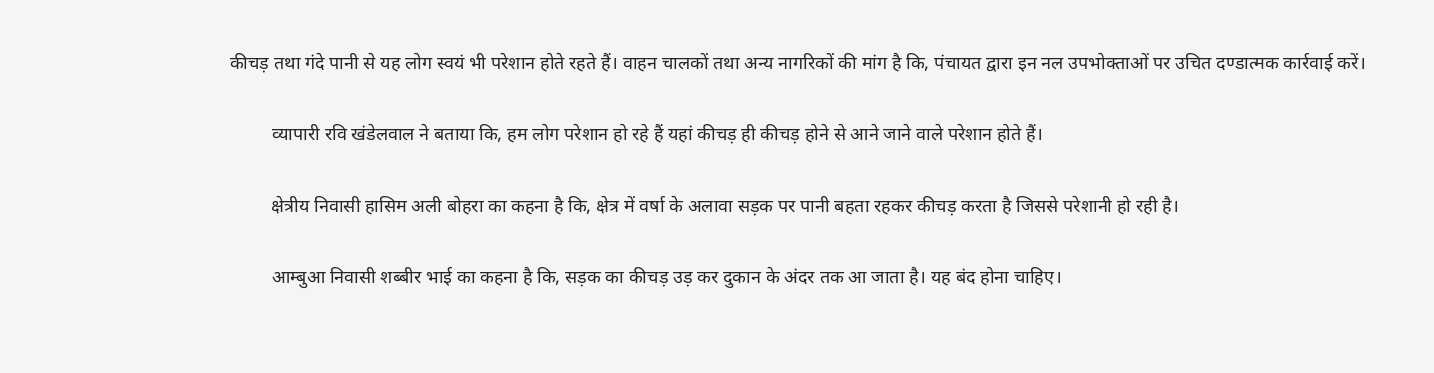कीचड़ तथा गंदे पानी से यह लोग स्वयं भी परेशान होते रहते हैं। वाहन चालकों तथा अन्य नागरिकों की मांग है कि, पंचायत द्वारा इन नल उपभोक्ताओं पर उचित दण्डात्मक कार्रवाई करें।

         व्यापारी रवि खंडेलवाल ने बताया कि, हम लोग परेशान हो रहे हैं यहां कीचड़ ही कीचड़ होने से आने जाने वाले परेशान होते हैं।

         क्षेत्रीय निवासी हासिम अली बोहरा का कहना है कि, क्षेत्र में वर्षा के अलावा सड़क पर पानी बहता रहकर कीचड़ करता है जिससे परेशानी हो रही है।

         आम्बुआ निवासी शब्बीर भाई का कहना है कि, सड़क का कीचड़ उड़ कर दुकान के अंदर तक आ जाता है। यह बंद होना चाहिए।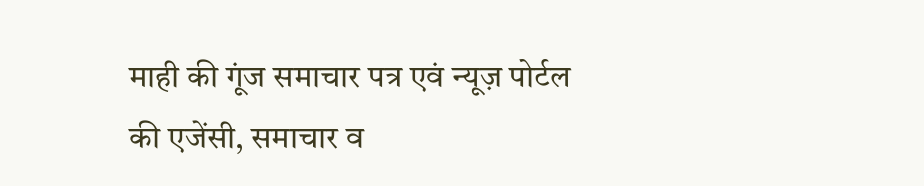माही की गूंज समाचार पत्र एवं न्यूज़ पोर्टल की एजेंसी, समाचार व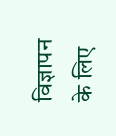विज्ञापन के लिए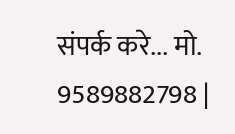संपर्क करे... मो. 9589882798 |